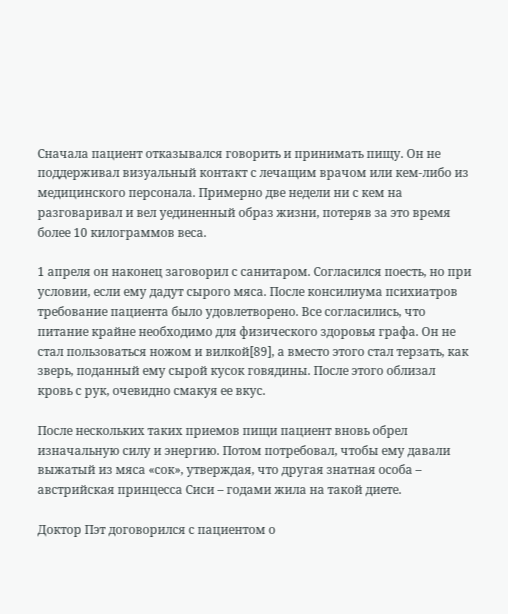Сначала пациент отказывался говорить и принимать пищу. Он не поддерживал визуальный контакт с лечащим врачом или кем-либо из медицинского персонала. Примерно две недели ни с кем на разговаривал и вел уединенный образ жизни, потеряв за это время более 10 килограммов веса.

1 апреля он наконец заговорил с санитаром. Согласился поесть, но при условии, если ему дадут сырого мяса. После консилиума психиатров требование пациента было удовлетворено. Все согласились, что питание крайне необходимо для физического здоровья графа. Он не стал пользоваться ножом и вилкой[89], а вместо этого стал терзать, как зверь, поданный ему сырой кусок говядины. После этого облизал кровь с рук, очевидно смакуя ее вкус.

После нескольких таких приемов пищи пациент вновь обрел изначальную силу и энергию. Потом потребовал, чтобы ему давали выжатый из мяса «сок», утверждая, что другая знатная особа – австрийская принцесса Сиси – годами жила на такой диете.

Доктор Пэт договорился с пациентом о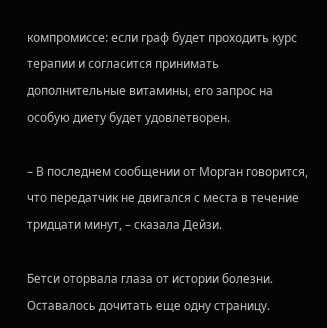компромиссе: если граф будет проходить курс терапии и согласится принимать дополнительные витамины, его запрос на особую диету будет удовлетворен.

– В последнем сообщении от Морган говорится, что передатчик не двигался с места в течение тридцати минут, – сказала Дейзи.

Бетси оторвала глаза от истории болезни. Оставалось дочитать еще одну страницу.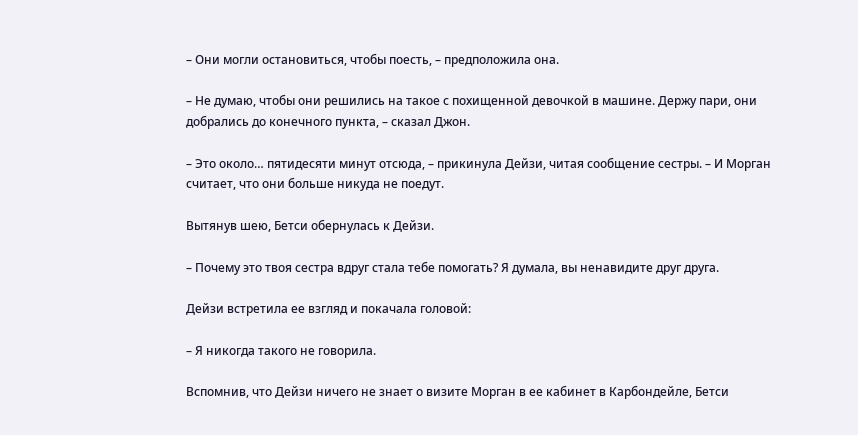– Они могли остановиться, чтобы поесть, – предположила она.

– Не думаю, чтобы они решились на такое с похищенной девочкой в машине. Держу пари, они добрались до конечного пункта, – сказал Джон.

– Это около… пятидесяти минут отсюда, – прикинула Дейзи, читая сообщение сестры. – И Морган считает, что они больше никуда не поедут.

Вытянув шею, Бетси обернулась к Дейзи.

– Почему это твоя сестра вдруг стала тебе помогать? Я думала, вы ненавидите друг друга.

Дейзи встретила ее взгляд и покачала головой:

– Я никогда такого не говорила.

Вспомнив, что Дейзи ничего не знает о визите Морган в ее кабинет в Карбондейле, Бетси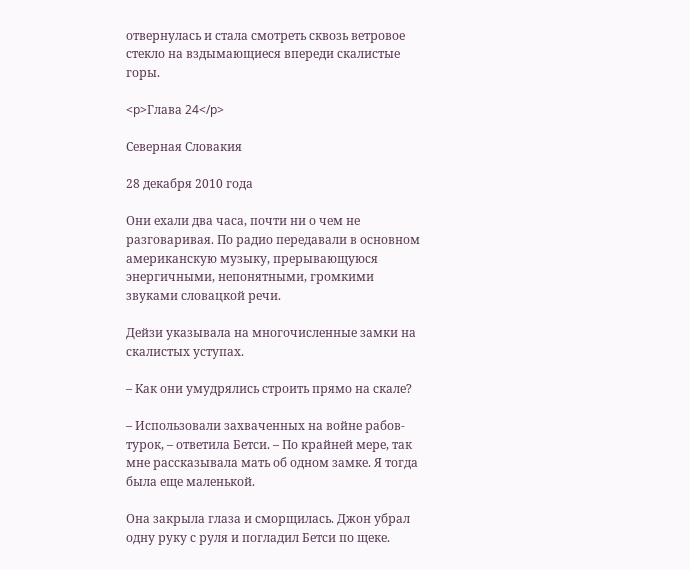отвернулась и стала смотреть сквозь ветровое стекло на вздымающиеся впереди скалистые горы.

<p>Глава 24</p>

Северная Словакия

28 декабря 2010 года

Они ехали два часа, почти ни о чем не разговаривая. По радио передавали в основном американскую музыку, прерывающуюся энергичными, непонятными, громкими звуками словацкой речи.

Дейзи указывала на многочисленные замки на скалистых уступах.

– Как они умудрялись строить прямо на скале?

– Использовали захваченных на войне рабов-турок, – ответила Бетси. – По крайней мере, так мне рассказывала мать об одном замке. Я тогда была еще маленькой.

Она закрыла глаза и сморщилась. Джон убрал одну руку с руля и погладил Бетси по щеке.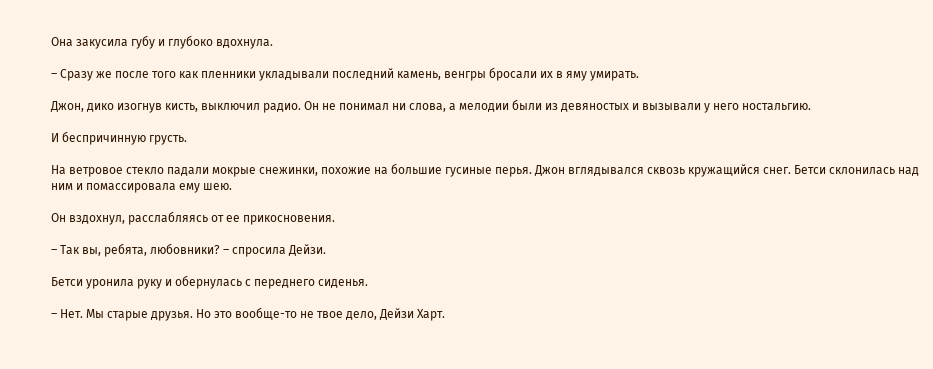Она закусила губу и глубоко вдохнула.

– Сразу же после того как пленники укладывали последний камень, венгры бросали их в яму умирать.

Джон, дико изогнув кисть, выключил радио. Он не понимал ни слова, а мелодии были из девяностых и вызывали у него ностальгию.

И беспричинную грусть.

На ветровое стекло падали мокрые снежинки, похожие на большие гусиные перья. Джон вглядывался сквозь кружащийся снег. Бетси склонилась над ним и помассировала ему шею.

Он вздохнул, расслабляясь от ее прикосновения.

– Так вы, ребята, любовники? – спросила Дейзи.

Бетси уронила руку и обернулась с переднего сиденья.

– Нет. Мы старые друзья. Но это вообще-то не твое дело, Дейзи Харт.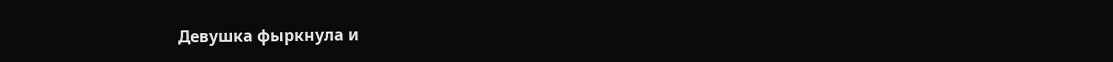Девушка фыркнула и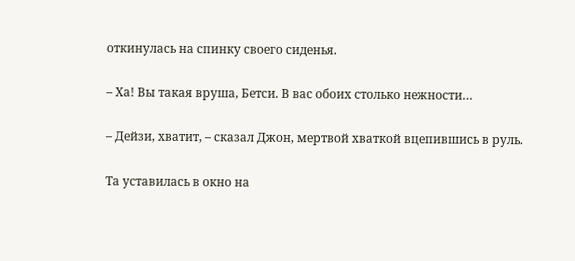откинулась на спинку своего сиденья.

– Ха! Вы такая вруша, Бетси. В вас обоих столько нежности…

– Дейзи, хватит, – сказал Джон, мертвой хваткой вцепившись в руль.

Та уставилась в окно на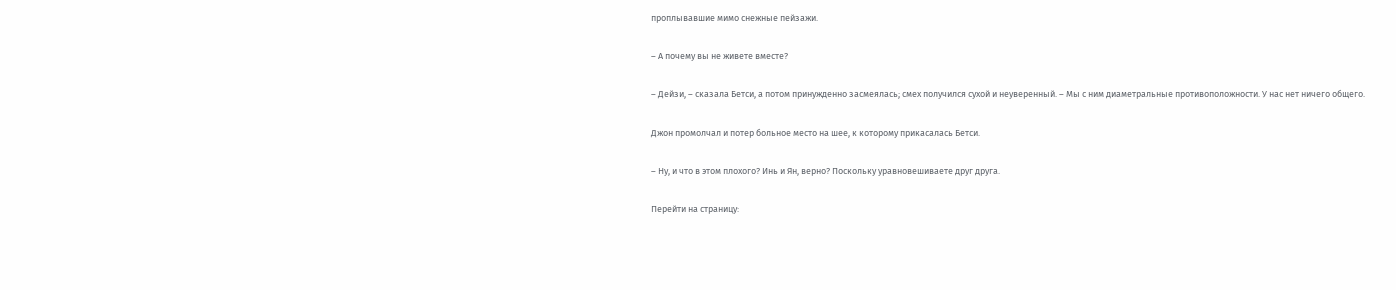проплывавшие мимо снежные пейзажи.

– А почему вы не живете вместе?

– Дейзи, – сказала Бетси, а потом принужденно засмеялась; смех получился сухой и неуверенный. – Мы с ним диаметральные противоположности. У нас нет ничего общего.

Джон промолчал и потер больное место на шее, к которому прикасалась Бетси.

– Ну, и что в этом плохого? Инь и Ян, верно? Поскольку уравновешиваете друг друга.

Перейти на страницу: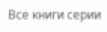Все книги серии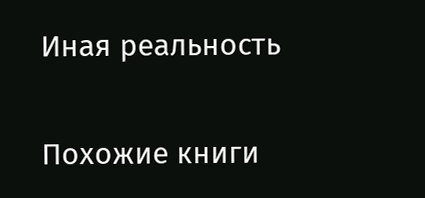Иная реальность

Похожие книги